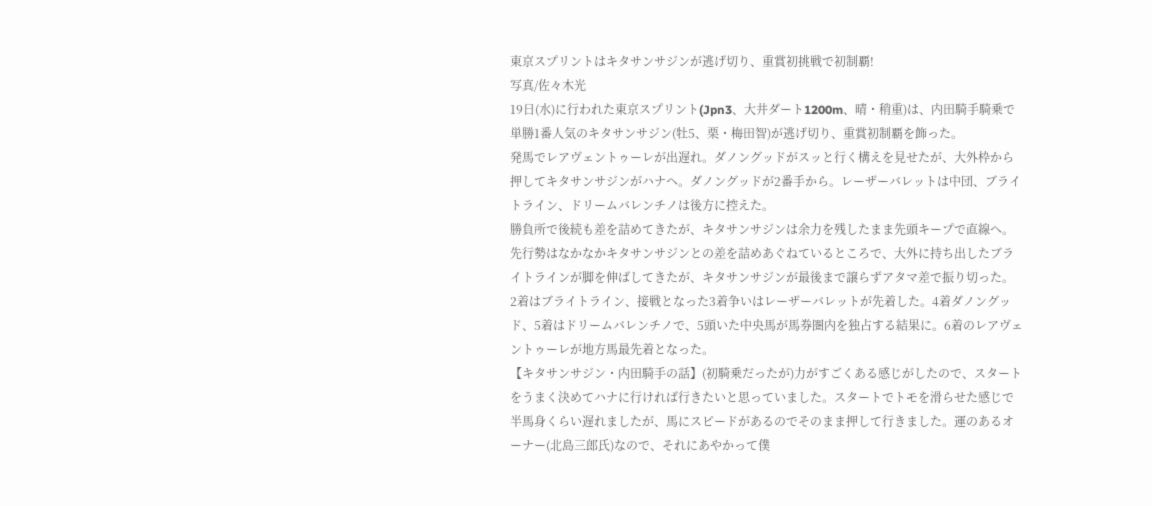東京スプリントはキタサンサジンが逃げ切り、重賞初挑戦で初制覇!
写真/佐々木光
19日(水)に行われた東京スプリント(Jpn3、大井ダート1200m、晴・稍重)は、内田騎手騎乗で単勝1番人気のキタサンサジン(牡5、栗・梅田智)が逃げ切り、重賞初制覇を飾った。
発馬でレアヴェントゥーレが出遅れ。ダノングッドがスッと行く構えを見せたが、大外枠から押してキタサンサジンがハナヘ。ダノングッドが2番手から。レーザーバレットは中団、ブライトライン、ドリームバレンチノは後方に控えた。
勝負所で後続も差を詰めてきたが、キタサンサジンは余力を残したまま先頭キープで直線へ。先行勢はなかなかキタサンサジンとの差を詰めあぐねているところで、大外に持ち出したブライトラインが脚を伸ばしてきたが、キタサンサジンが最後まで譲らずアタマ差で振り切った。
2着はブライトライン、接戦となった3着争いはレーザーバレットが先着した。4着ダノングッド、5着はドリームバレンチノで、5頭いた中央馬が馬券圏内を独占する結果に。6着のレアヴェントゥーレが地方馬最先着となった。
【キタサンサジン・内田騎手の話】(初騎乗だったが)力がすごくある感じがしたので、スタートをうまく決めてハナに行ければ行きたいと思っていました。スタートでトモを滑らせた感じで半馬身くらい遅れましたが、馬にスピードがあるのでそのまま押して行きました。運のあるオーナー(北島三郎氏)なので、それにあやかって僕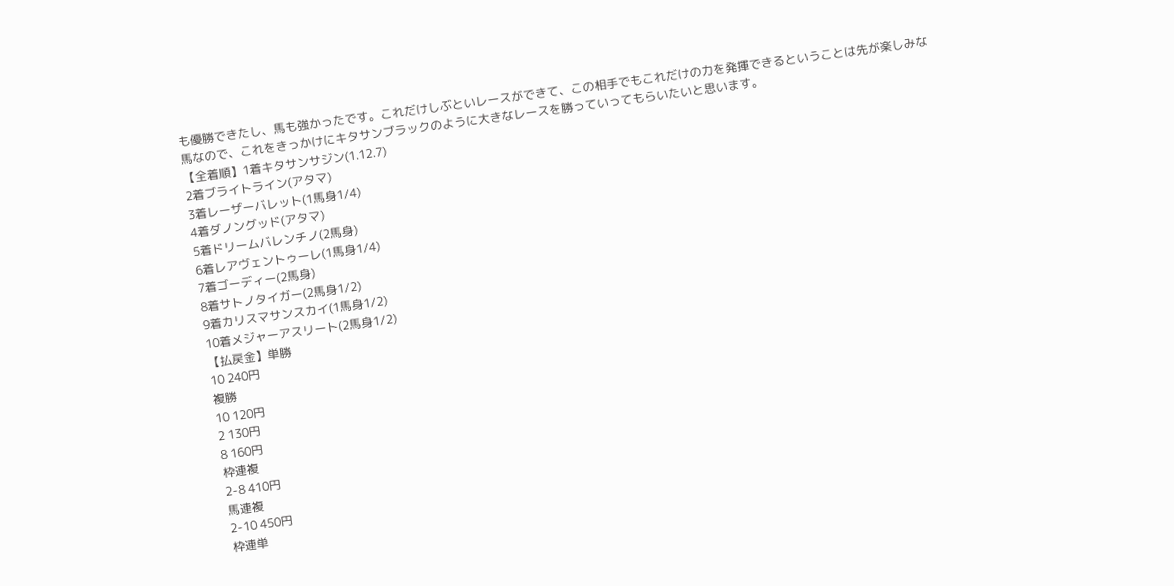も優勝できたし、馬も強かったです。これだけしぶといレースができて、この相手でもこれだけの力を発揮できるということは先が楽しみな馬なので、これをきっかけにキタサンブラックのように大きなレースを勝っていってもらいたいと思います。
【全着順】1着キタサンサジン(1.12.7)
2着ブライトライン(アタマ)
3着レーザーバレット(1馬身1/4)
4着ダノングッド(アタマ)
5着ドリームバレンチノ(2馬身)
6着レアヴェントゥーレ(1馬身1/4)
7着ゴーディー(2馬身)
8着サトノタイガー(2馬身1/2)
9着カリスマサンスカイ(1馬身1/2)
10着メジャーアスリート(2馬身1/2)
【払戻金】単勝
10 240円
複勝
10 120円
2 130円
8 160円
枠連複
2-8 410円
馬連複
2-10 450円
枠連単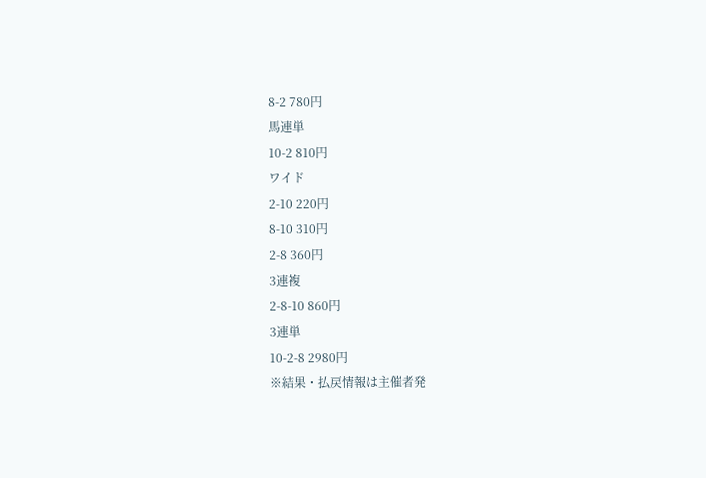8-2 780円
馬連単
10-2 810円
ワイド
2-10 220円
8-10 310円
2-8 360円
3連複
2-8-10 860円
3連単
10-2-8 2980円
※結果・払戻情報は主催者発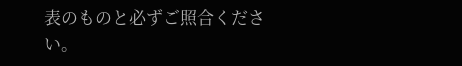表のものと必ずご照合ください。